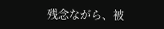残念ながら、被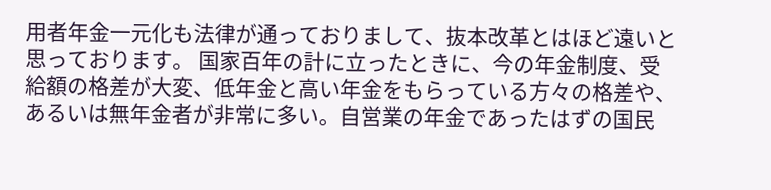用者年金一元化も法律が通っておりまして、抜本改革とはほど遠いと思っております。 国家百年の計に立ったときに、今の年金制度、受給額の格差が大変、低年金と高い年金をもらっている方々の格差や、あるいは無年金者が非常に多い。自営業の年金であったはずの国民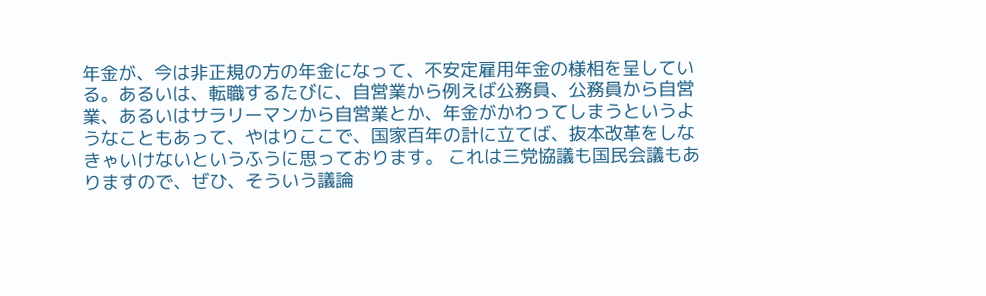年金が、今は非正規の方の年金になって、不安定雇用年金の様相を呈している。あるいは、転職するたびに、自営業から例えば公務員、公務員から自営業、あるいはサラリーマンから自営業とか、年金がかわってしまうというようなこともあって、やはりここで、国家百年の計に立てば、抜本改革をしなきゃいけないというふうに思っております。 これは三党協議も国民会議もありますので、ぜひ、そういう議論